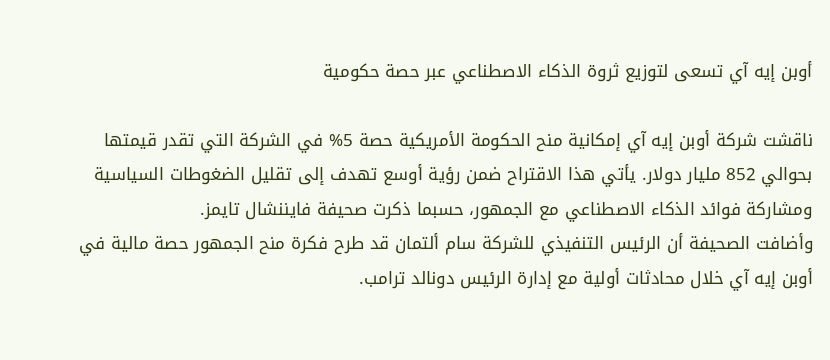أوبن إيه آي تسعى لتوزيع ثروة الذكاء الاصطناعي عبر حصة حكومية

ناقشت شركة أوبن إيه آي إمكانية منح الحكومة الأمريكية حصة 5% في الشركة التي تقدر قيمتها بحوالي 852 مليار دولار. يأتي هذا الاقتراح ضمن رؤية أوسع تهدف إلى تقليل الضغوطات السياسية ومشاركة فوائد الذكاء الاصطناعي مع الجمهور، حسبما ذكرت صحيفة فايننشال تايمز.
وأضافت الصحيفة أن الرئيس التنفيذي للشركة سام ألتمان قد طرح فكرة منح الجمهور حصة مالية في أوبن إيه آي خلال محادثات أولية مع إدارة الرئيس دونالد ترامب.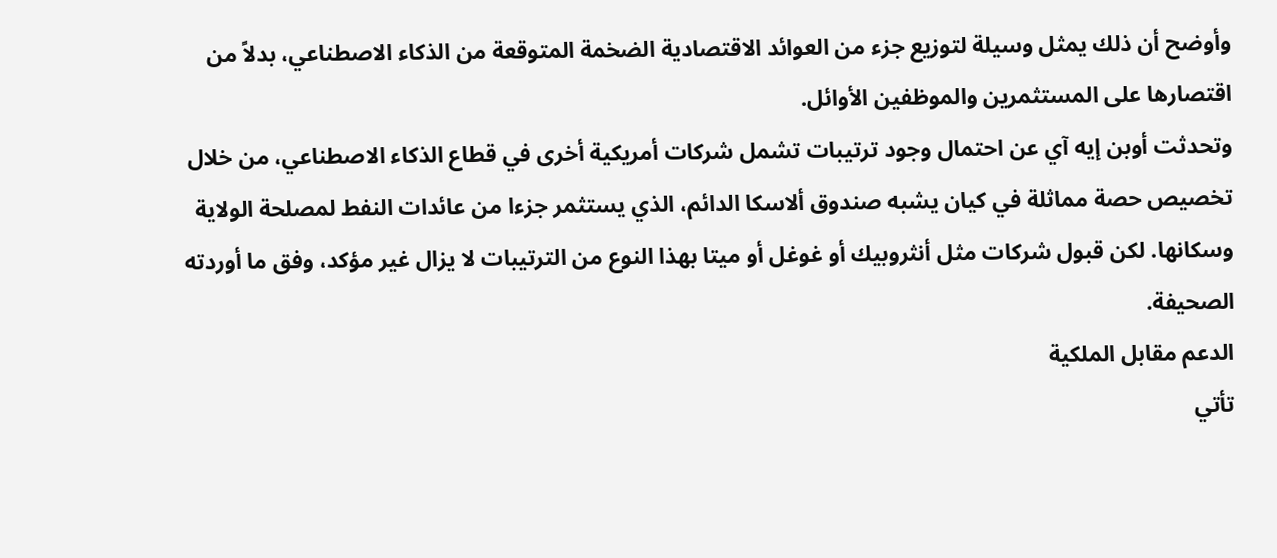وأوضح أن ذلك يمثل وسيلة لتوزيع جزء من العوائد الاقتصادية الضخمة المتوقعة من الذكاء الاصطناعي، بدلاً من اقتصارها على المستثمرين والموظفين الأوائل.
وتحدثت أوبن إيه آي عن احتمال وجود ترتيبات تشمل شركات أمريكية أخرى في قطاع الذكاء الاصطناعي، من خلال تخصيص حصة مماثلة في كيان يشبه صندوق ألاسكا الدائم، الذي يستثمر جزءا من عائدات النفط لمصلحة الولاية وسكانها. لكن قبول شركات مثل أنثروبيك أو غوغل أو ميتا بهذا النوع من الترتيبات لا يزال غير مؤكد، وفق ما أوردته الصحيفة.
الدعم مقابل الملكية
تأتي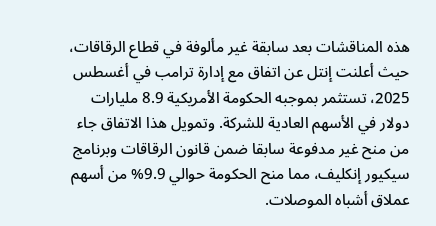هذه المناقشات بعد سابقة غير مألوفة في قطاع الرقاقات، حيث أعلنت إنتل عن اتفاق مع إدارة ترامب في أغسطس 2025، تستثمر بموجبه الحكومة الأمريكية 8.9 مليارات دولار في الأسهم العادية للشركة. وتمويل هذا الاتفاق جاء من منح غير مدفوعة سابقا ضمن قانون الرقاقات وبرنامج سيكيور إنكليف، مما منح الحكومة حوالي 9.9% من أسهم عملاق أشباه الموصلات.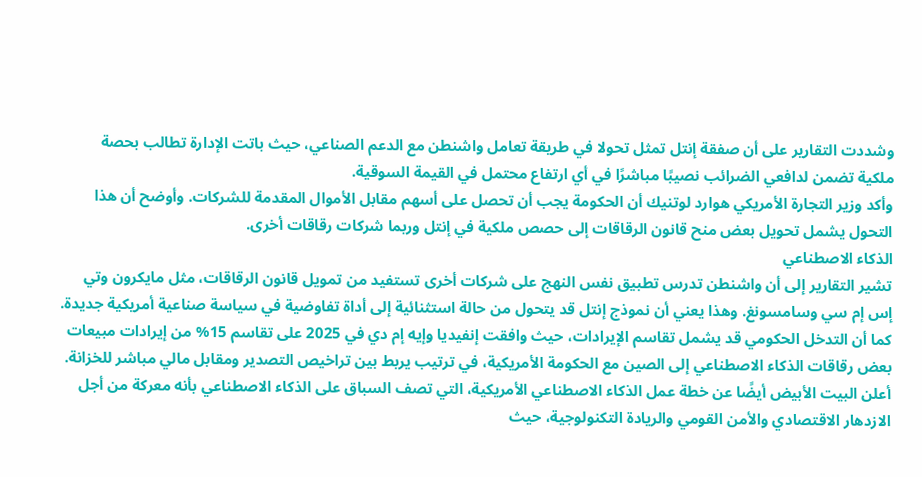وشددت التقارير على أن صفقة إنتل تمثل تحولا في طريقة تعامل واشنطن مع الدعم الصناعي، حيث باتت الإدارة تطالب بحصة ملكية تضمن لدافعي الضرائب نصيبًا مباشرًا في أي ارتفاع محتمل في القيمة السوقية.
وأكد وزير التجارة الأمريكي هوارد لوتنيك أن الحكومة يجب أن تحصل على أسهم مقابل الأموال المقدمة للشركات. وأوضح أن هذا التحول يشمل تحويل بعض منح قانون الرقاقات إلى حصص ملكية في إنتل وربما شركات رقاقات أخرى.
الذكاء الاصطناعي
تشير التقارير إلى أن واشنطن تدرس تطبيق نفس النهج على شركات أخرى تستفيد من تمويل قانون الرقاقات، مثل مايكرون وتي إس إم سي وسامسونغ. وهذا يعني أن نموذج إنتل قد يتحول من حالة استثنائية إلى أداة تفاوضية في سياسة صناعية أمريكية جديدة.
كما أن التدخل الحكومي قد يشمل تقاسم الإيرادات، حيث وافقت إنفيديا وإيه إم دي في 2025 على تقاسم 15% من إيرادات مبيعات بعض رقاقات الذكاء الاصطناعي إلى الصين مع الحكومة الأمريكية، في ترتيب يربط بين تراخيص التصدير ومقابل مالي مباشر للخزانة.
أعلن البيت الأبيض أيضًا عن خطة عمل الذكاء الاصطناعي الأمريكية، التي تصف السباق على الذكاء الاصطناعي بأنه معركة من أجل الازدهار الاقتصادي والأمن القومي والريادة التكنولوجية، حيث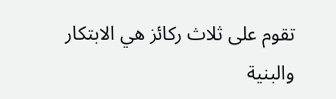تقوم على ثلاث ركائز هي الابتكار والبنية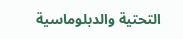التحتية والدبلوماسية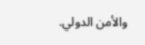والأمن الدولي.